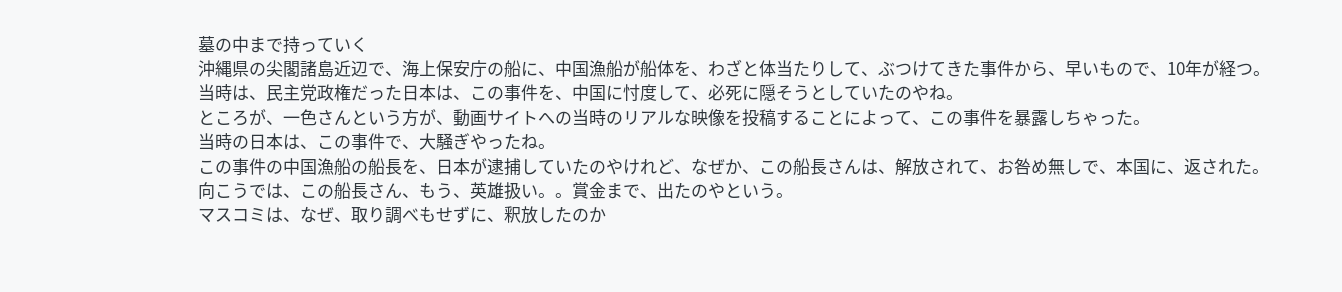墓の中まで持っていく
沖縄県の尖閣諸島近辺で、海上保安庁の船に、中国漁船が船体を、わざと体当たりして、ぶつけてきた事件から、早いもので、10年が経つ。
当時は、民主党政権だった日本は、この事件を、中国に忖度して、必死に隠そうとしていたのやね。
ところが、一色さんという方が、動画サイトへの当時のリアルな映像を投稿することによって、この事件を暴露しちゃった。
当時の日本は、この事件で、大騒ぎやったね。
この事件の中国漁船の船長を、日本が逮捕していたのやけれど、なぜか、この船長さんは、解放されて、お咎め無しで、本国に、返された。
向こうでは、この船長さん、もう、英雄扱い。。賞金まで、出たのやという。
マスコミは、なぜ、取り調べもせずに、釈放したのか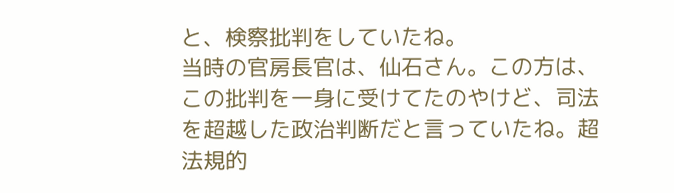と、検察批判をしていたね。
当時の官房長官は、仙石さん。この方は、この批判を一身に受けてたのやけど、司法を超越した政治判断だと言っていたね。超法規的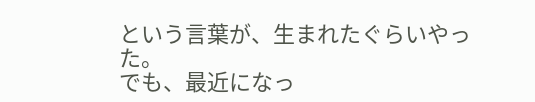という言葉が、生まれたぐらいやった。
でも、最近になっ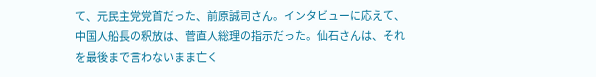て、元民主党党首だった、前原誠司さん。インタビューに応えて、中国人船長の釈放は、菅直人総理の指示だった。仙石さんは、それを最後まで言わないまま亡く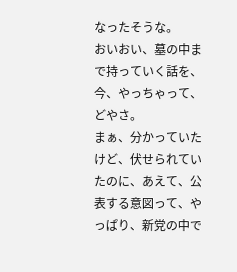なったそうな。
おいおい、墓の中まで持っていく話を、今、やっちゃって、どやさ。
まぁ、分かっていたけど、伏せられていたのに、あえて、公表する意図って、やっぱり、新党の中で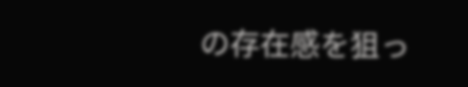の存在感を狙っ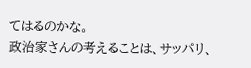てはるのかな。
政治家さんの考えることは、サッパリ、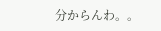分からんわ。。